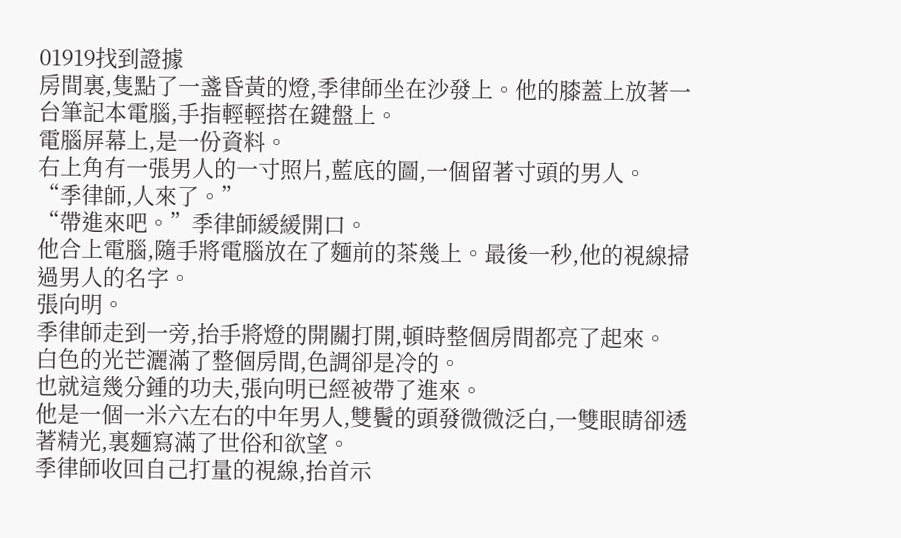01919找到證據
房間裏,隻點了一盞昏黃的燈,季律師坐在沙發上。他的膝蓋上放著一台筆記本電腦,手指輕輕搭在鍵盤上。
電腦屏幕上,是一份資料。
右上角有一張男人的一寸照片,藍底的圖,一個留著寸頭的男人。
“季律師,人來了。”
“帶進來吧。”季律師緩緩開口。
他合上電腦,隨手將電腦放在了麵前的茶幾上。最後一秒,他的視線掃過男人的名字。
張向明。
季律師走到一旁,抬手將燈的開關打開,頓時整個房間都亮了起來。
白色的光芒灑滿了整個房間,色調卻是冷的。
也就這幾分鍾的功夫,張向明已經被帶了進來。
他是一個一米六左右的中年男人,雙鬢的頭發微微泛白,一雙眼睛卻透著精光,裏麵寫滿了世俗和欲望。
季律師收回自己打量的視線,抬首示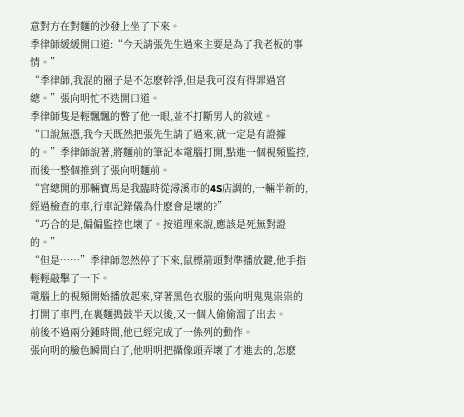意對方在對麵的沙發上坐了下來。
季律師緩緩開口道:“今天請張先生過來主要是為了我老板的事情。”
“季律師,我混的圈子是不怎麽幹淨,但是我可沒有得罪過宮總。”張向明忙不迭開口道。
季律師隻是輕飄飄的瞥了他一眼,並不打斷男人的敘述。
“口說無憑,我今天既然把張先生請了過來,就一定是有證據的。”季律師說著,將麵前的筆記本電腦打開,點進一個視頻監控,而後一整個推到了張向明麵前。
“宮總開的那輛寶馬是我臨時從潯溪市的4S店調的,一輛半新的,經過檢查的車,行車記錄儀為什麽會是壞的?”
“巧合的是,偏偏監控也壞了。按道理來說,應該是死無對證的。”
“但是……”季律師忽然停了下來,鼠標箭頭對準播放鍵,他手指輕輕敲擊了一下。
電腦上的視頻開始播放起來,穿著黑色衣服的張向明鬼鬼祟祟的打開了車門,在裏麵搗鼓半天以後,又一個人偷偷溜了出去。
前後不過兩分鍾時間,他已經完成了一係列的動作。
張向明的臉色瞬間白了,他明明把攝像頭弄壞了才進去的,怎麽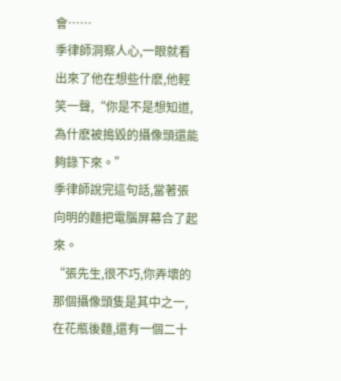會……
季律師洞察人心,一眼就看出來了他在想些什麽,他輕笑一聲,“你是不是想知道,為什麽被搗毀的攝像頭還能夠錄下來。”
季律師說完這句話,當著張向明的麵把電腦屏幕合了起來。
“張先生,很不巧,你弄壞的那個攝像頭隻是其中之一,在花瓶後麵,還有一個二十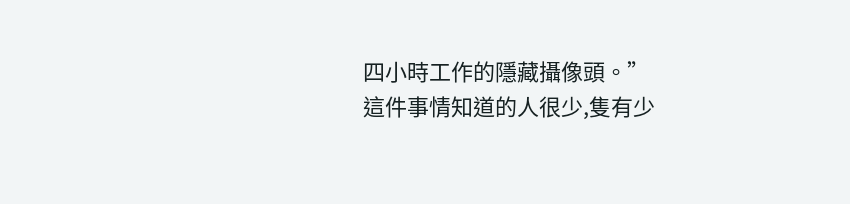四小時工作的隱藏攝像頭。”
這件事情知道的人很少,隻有少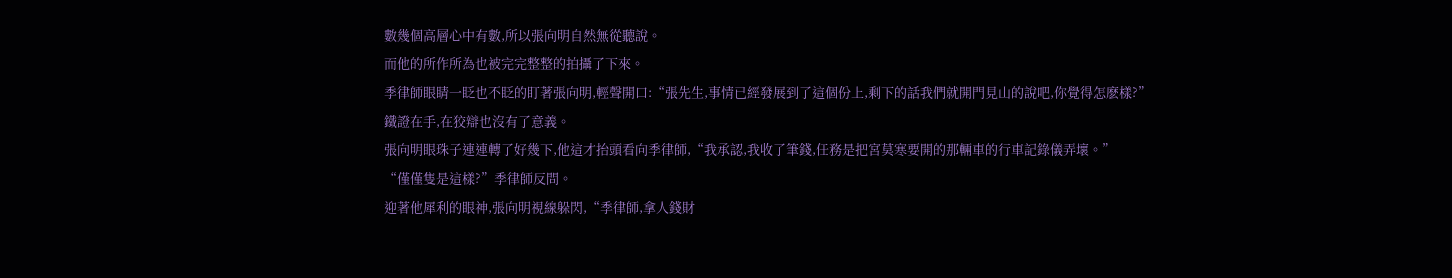數幾個高層心中有數,所以張向明自然無從聽說。
而他的所作所為也被完完整整的拍攝了下來。
季律師眼睛一眨也不眨的盯著張向明,輕聲開口:“張先生,事情已經發展到了這個份上,剩下的話我們就開門見山的說吧,你覺得怎麽樣?”
鐵證在手,在狡辯也沒有了意義。
張向明眼珠子連連轉了好幾下,他這才抬頭看向季律師,“我承認,我收了筆錢,任務是把宮莫寒要開的那輛車的行車記錄儀弄壞。”
“僅僅隻是這樣?”季律師反問。
迎著他犀利的眼神,張向明視線躲閃,“季律師,拿人錢財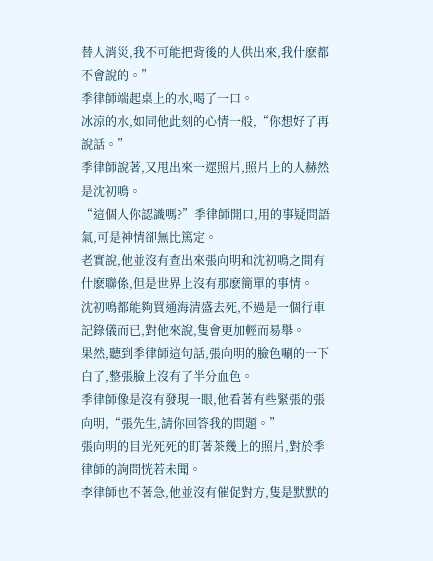替人消災,我不可能把背後的人供出來,我什麽都不會說的。”
季律師端起桌上的水,喝了一口。
冰涼的水,如同他此刻的心情一般,“你想好了再說話。”
季律師說著,又甩出來一遝照片,照片上的人赫然是沈初鳴。
“這個人你認識嗎?”季律師開口,用的事疑問語氣,可是神情卻無比篤定。
老實說,他並沒有查出來張向明和沈初鳴之間有什麽聯係,但是世界上沒有那麽簡單的事情。
沈初鳴都能夠買通海清盛去死,不過是一個行車記錄儀而已,對他來說,隻會更加輕而易舉。
果然,聽到季律師這句話,張向明的臉色唰的一下白了,整張臉上沒有了半分血色。
季律師像是沒有發現一眼,他看著有些緊張的張向明,“張先生,請你回答我的問題。”
張向明的目光死死的盯著茶幾上的照片,對於季律師的詢問恍若未聞。
李律師也不著急,他並沒有催促對方,隻是默默的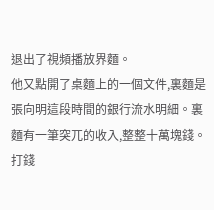退出了視頻播放界麵。
他又點開了桌麵上的一個文件,裏麵是張向明這段時間的銀行流水明細。裏麵有一筆突兀的收入,整整十萬塊錢。
打錢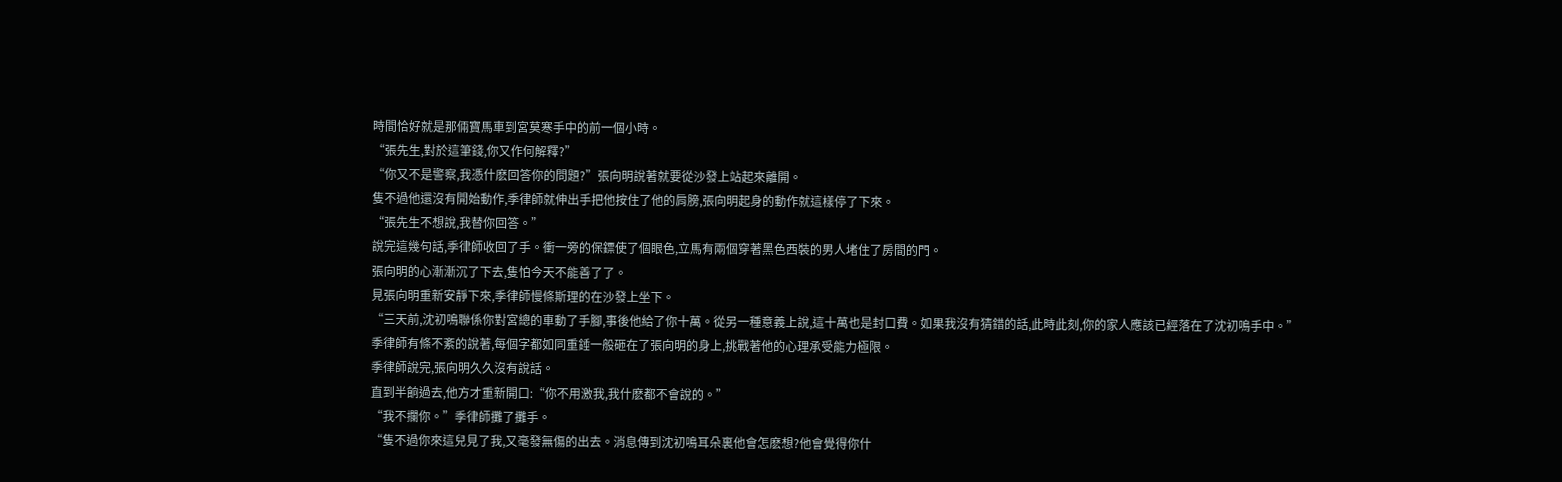時間恰好就是那倆寶馬車到宮莫寒手中的前一個小時。
“張先生,對於這筆錢,你又作何解釋?”
“你又不是警察,我憑什麽回答你的問題?”張向明說著就要從沙發上站起來離開。
隻不過他還沒有開始動作,季律師就伸出手把他按住了他的肩膀,張向明起身的動作就這樣停了下來。
“張先生不想說,我替你回答。”
說完這幾句話,季律師收回了手。衝一旁的保鏢使了個眼色,立馬有兩個穿著黑色西裝的男人堵住了房間的門。
張向明的心漸漸沉了下去,隻怕今天不能善了了。
見張向明重新安靜下來,季律師慢條斯理的在沙發上坐下。
“三天前,沈初鳴聯係你對宮總的車動了手腳,事後他給了你十萬。從另一種意義上說,這十萬也是封口費。如果我沒有猜錯的話,此時此刻,你的家人應該已經落在了沈初鳴手中。”
季律師有條不紊的說著,每個字都如同重錘一般砸在了張向明的身上,挑戰著他的心理承受能力極限。
季律師說完,張向明久久沒有說話。
直到半餉過去,他方才重新開口:“你不用激我,我什麽都不會說的。”
“我不攔你。”季律師攤了攤手。
“隻不過你來這兒見了我,又毫發無傷的出去。消息傳到沈初鳴耳朵裏他會怎麽想?他會覺得你什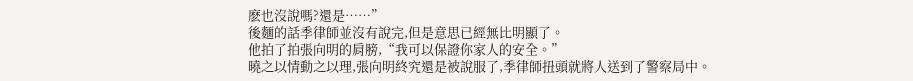麽也沒說嗎?還是……”
後麵的話季律師並沒有說完,但是意思已經無比明顯了。
他拍了拍張向明的肩膀,“我可以保證你家人的安全。”
曉之以情動之以理,張向明終究還是被說服了,季律師扭頭就將人送到了警察局中。